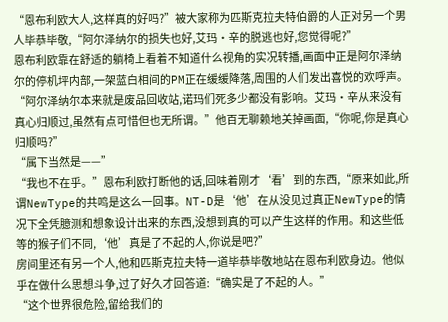“恩布利欧大人,这样真的好吗?”被大家称为匹斯克拉夫特伯爵的人正对另一个男人毕恭毕敬,“阿尔泽纳尔的损失也好,艾玛·辛的脱逃也好,您觉得呢?”
恩布利欧靠在舒适的躺椅上看着不知道什么视角的实况转播,画面中正是阿尔泽纳尔的停机坪内部,一架蓝白相间的PM正在缓缓降落,周围的人们发出喜悦的欢呼声。
“阿尔泽纳尔本来就是废品回收站,诺玛们死多少都没有影响。艾玛·辛从来没有真心归顺过,虽然有点可惜但也无所谓。”他百无聊赖地关掉画面,“你呢,你是真心归顺吗?”
“属下当然是——”
“我也不在乎。”恩布利欧打断他的话,回味着刚才‘看’到的东西,“原来如此,所谓NewType的共鸣是这么一回事。NT-D是‘他’在从没见过真正NewType的情况下全凭臆测和想象设计出来的东西,没想到真的可以产生这样的作用。和这些低等的猴子们不同,‘他’真是了不起的人,你说是吧?”
房间里还有另一个人,他和匹斯克拉夫特一道毕恭毕敬地站在恩布利欧身边。他似乎在做什么思想斗争,过了好久才回答道:“确实是了不起的人。”
“这个世界很危险,留给我们的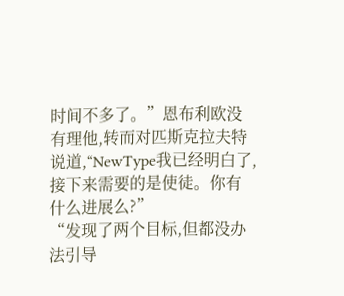时间不多了。”恩布利欧没有理他,转而对匹斯克拉夫特说道,“NewType我已经明白了,接下来需要的是使徒。你有什么进展么?”
“发现了两个目标,但都没办法引导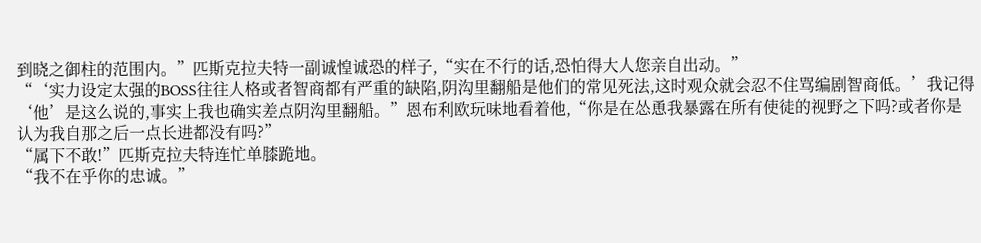到晓之御柱的范围内。”匹斯克拉夫特一副诚惶诚恐的样子,“实在不行的话,恐怕得大人您亲自出动。”
“‘实力设定太强的BOSS往往人格或者智商都有严重的缺陷,阴沟里翻船是他们的常见死法,这时观众就会忍不住骂编剧智商低。’我记得‘他’是这么说的,事实上我也确实差点阴沟里翻船。”恩布利欧玩味地看着他,“你是在怂恿我暴露在所有使徒的视野之下吗?或者你是认为我自那之后一点长进都没有吗?”
“属下不敢!”匹斯克拉夫特连忙单膝跪地。
“我不在乎你的忠诚。”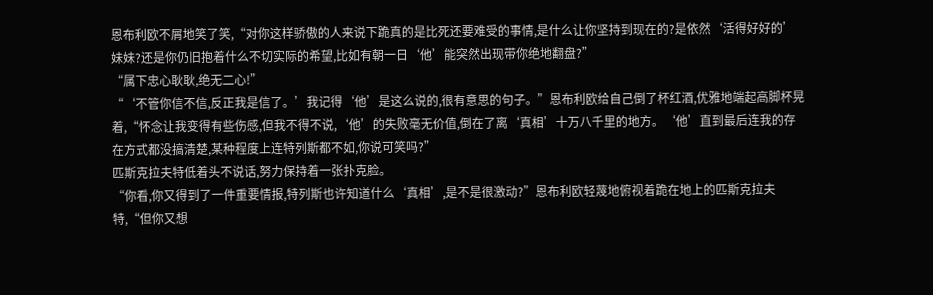恩布利欧不屑地笑了笑,“对你这样骄傲的人来说下跪真的是比死还要难受的事情,是什么让你坚持到现在的?是依然‘活得好好的’妹妹?还是你仍旧抱着什么不切实际的希望,比如有朝一日‘他’能突然出现带你绝地翻盘?”
“属下忠心耿耿,绝无二心!”
“‘不管你信不信,反正我是信了。’我记得‘他’是这么说的,很有意思的句子。”恩布利欧给自己倒了杯红酒,优雅地端起高脚杯晃着,“怀念让我变得有些伤感,但我不得不说,‘他’的失败毫无价值,倒在了离‘真相’十万八千里的地方。‘他’直到最后连我的存在方式都没搞清楚,某种程度上连特列斯都不如,你说可笑吗?”
匹斯克拉夫特低着头不说话,努力保持着一张扑克脸。
“你看,你又得到了一件重要情报,特列斯也许知道什么‘真相’,是不是很激动?”恩布利欧轻蔑地俯视着跪在地上的匹斯克拉夫特,“但你又想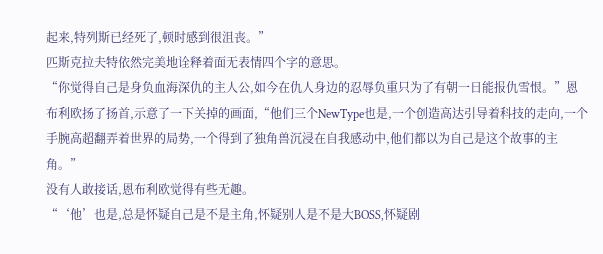起来,特列斯已经死了,顿时感到很沮丧。”
匹斯克拉夫特依然完美地诠释着面无表情四个字的意思。
“你觉得自己是身负血海深仇的主人公,如今在仇人身边的忍辱负重只为了有朝一日能报仇雪恨。”恩布利欧扬了扬首,示意了一下关掉的画面,“他们三个NewType也是,一个创造高达引导着科技的走向,一个手腕高超翻弄着世界的局势,一个得到了独角兽沉浸在自我感动中,他们都以为自己是这个故事的主角。”
没有人敢接话,恩布利欧觉得有些无趣。
“‘他’也是,总是怀疑自己是不是主角,怀疑别人是不是大BOSS,怀疑剧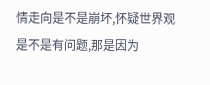情走向是不是崩坏,怀疑世界观是不是有问题,那是因为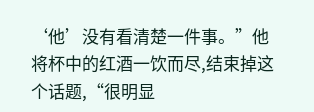‘他’没有看清楚一件事。”他将杯中的红酒一饮而尽,结束掉这个话题,“很明显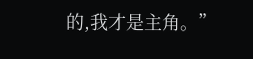的,我才是主角。”